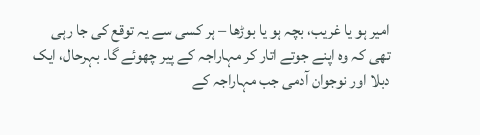امیر ہو یا غریب، بچہ ہو یا بوڑھا – ہر کسی سے یہ توقع کی جا رہی تھی کہ وہ اپنے جوتے اتار کر مہاراجہ کے پیر چھوئے گا۔ بہرحال، ایک دبلا اور نوجوان آدمی جب مہاراجہ کے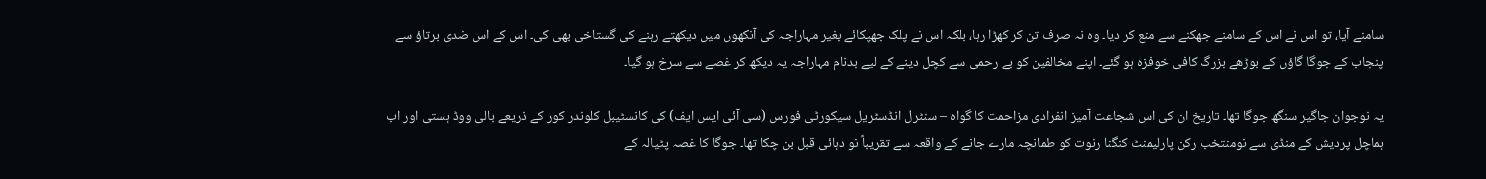سامنے آیا، تو اس نے اس کے سامنے جھکنے سے منع کر دیا۔ وہ نہ صرف تن کر کھڑا رہا، بلکہ اس نے پلک جھپکائے بغیر مہاراجہ کی آنکھوں میں دیکھتے رہنے کی گستاخی بھی کی۔ اس کے اس ضدی برتاؤ سے پنجاب کے جوگا گاؤں کے بوڑھے بزرگ کافی خوفزہ ہو گئے۔ اپنے مخالفین کو بے رحمی سے کچل دینے کے لیے بدنام مہاراجہ یہ دیکھ کر غصے سے سرخ ہو گیا۔

یہ نوجوان جاگیر سنگھ جوگا تھا۔ تاریخ ان کی اس شجاعت آمیز انفرادی مزاحمت کا گواہ – سنٹرل انڈسٹریل سیکورٹی فورس (سی آئی ایس ایف) کی کانسٹیبل کلوندر کور کے ذریعے بالی ووڈ ہستی اور اب ہماچل پردیش کے منڈی سے نومنتخب رکن پارلیمنٹ کنگنا رنوت کو طمانچہ مارے جانے کے واقعہ سے تقریباً نو دہائی قبل بن چکا تھا۔ جوگا کا غصہ پٹیالہ کے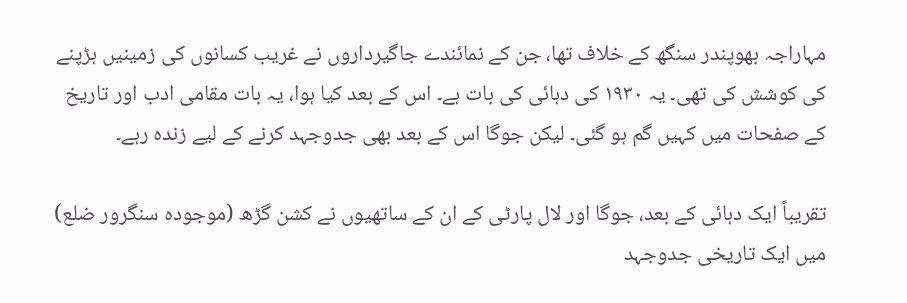مہاراجہ بھوپندر سنگھ کے خلاف تھا، جن کے نمائندے جاگیرداروں نے غریب کسانوں کی زمینیں ہڑپنے کی کوشش کی تھی۔ یہ ۱۹۳۰ کی دہائی کی بات ہے۔ اس کے بعد کیا ہوا، یہ بات مقامی ادب اور تاریخ کے صفحات میں کہیں گم ہو گئی۔ لیکن جوگا اس کے بعد بھی جدوجہد کرنے کے لیے زندہ رہے۔

تقریباً ایک دہائی کے بعد، جوگا اور لال پارٹی کے ان کے ساتھیوں نے کشن گڑھ (موجودہ سنگرور ضلع) میں ایک تاریخی جدوجہد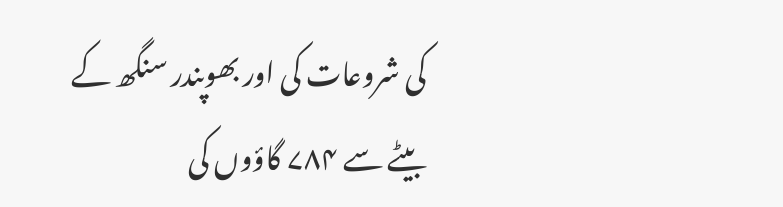کی شروعات کی اور بھوپندر سنگھ کے بیٹے سے ۷۸۴ گاؤوں کی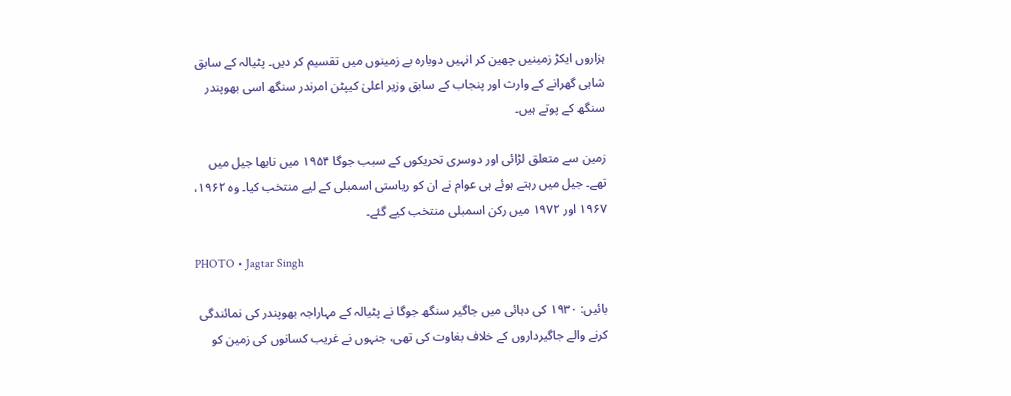ہزاروں ایکڑ زمینیں چھین کر انہیں دوبارہ بے زمینوں میں تقسیم کر دیں۔ پٹیالہ کے سابق شاہی گھرانے کے وارث اور پنجاب کے سابق وزیر اعلیٰ کیپٹن امرندر سنگھ اسی بھوپندر سنگھ کے پوتے ہیں۔

زمین سے متعلق لڑائی اور دوسری تحریکوں کے سبب جوگا ۱۹۵۴ میں نابھا جیل میں تھے۔ جیل میں رہتے ہوئے ہی عوام نے ان کو ریاستی اسمبلی کے لیے منتخب کیا۔ وہ ۱۹۶۲، ۱۹۶۷ اور ۱۹۷۲ میں رکن اسمبلی منتخب کیے گئے۔

PHOTO • Jagtar Singh

بائیں: ۱۹۳۰ کی دہائی میں جاگیر سنگھ جوگا نے پٹیالہ کے مہاراجہ بھوپندر کی نمائندگی کرنے والے جاگیرداروں کے خلاف بغاوت کی تھی، جنہوں نے غریب کسانوں کی زمین کو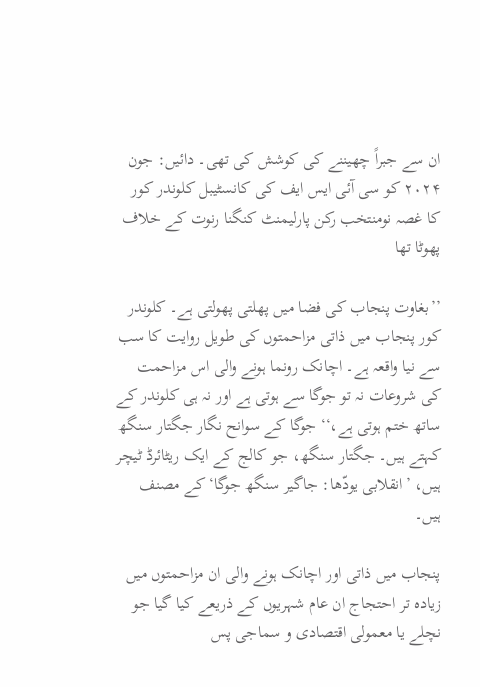ان سے جبراً چھیننے کی کوشش کی تھی۔ دائیں: جون ۲۰۲۴ کو سی آئی ایس ایف کی کانسٹیبل کلوندر کور کا غصہ نومنتخب رکن پارلیمنٹ کنگنا رنوت کے خلاف پھوٹا تھا

’’بغاوت پنجاب کی فضا میں پھلتی پھولتی ہے۔ کلوندر کور پنجاب میں ذاتی مزاحمتوں کی طویل روایت کا سب سے نیا واقعہ ہے۔ اچانک رونما ہونے والی اس مزاحمت کی شروعات نہ تو جوگا سے ہوتی ہے اور نہ ہی کلوندر کے ساتھ ختم ہوتی ہے،‘‘ جوگا کے سوانح نگار جگتار سنگھ کہتے ہیں۔ جگتار سنگھ، جو کالج کے ایک ریٹائرڈ ٹیچر ہیں، ’انقلابی یودّھا: جاگیر سنگھ جوگا‘ کے مصنف ہیں۔

پنجاب میں ذاتی اور اچانک ہونے والی ان مزاحمتوں میں زیادہ تر احتجاج ان عام شہریوں کے ذریعے کیا گیا جو نچلے یا معمولی اقتصادی و سماجی پس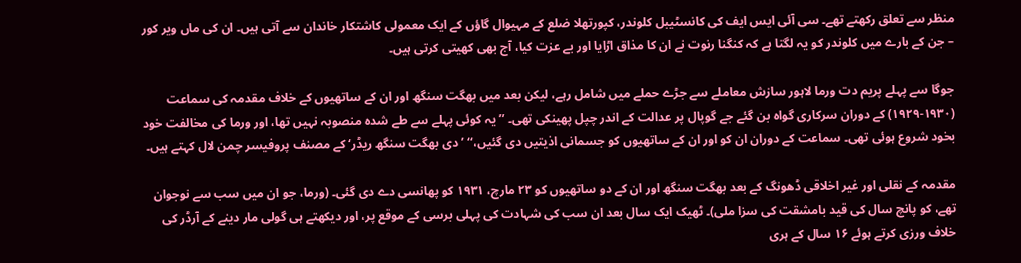منظر سے تعلق رکھتے تھے۔ سی آئی ایس ایف کی کانسٹیبل کلوندر، کپورتھلا ضلع کے مہیوال گاؤں کے ایک معمولی کاشتکار خاندان سے آتی ہیں۔ ان کی ماں ویر کور – جن کے بارے میں کلوندر کو یہ لگتا ہے کہ کنگنا رنوت نے ان کا مذاق اڑایا اور بے عزت کیا، آج بھی کھیتی کرتی ہیں۔

جوگا سے پہلے پریم دت ورما لاہور سازش معاملے سے جڑے حملے میں شامل رہے، لیکن بعد میں بھگت سنگھ اور ان کے ساتھیوں کے خلاف مقدمہ کی سماعت (۱۹۳۰-۱۹۲۹) کے دوران سرکاری گواہ بن گئے جے گوپال پر عدالت کے اندر چپل پھینکی تھی۔ ’’یہ کوئی پہلے سے طے شدہ منصوبہ نہیں تھا، اور ورما کی مخالفت خود بخود شروع ہوئی تھی۔ سماعت کے دوران ان کو اور ان کے ساتھیوں کو جسمانی اذیتیں دی گئیں،‘‘ ’دی بھگت سنگھ ریڈر‘ کے مصنف پروفیسر چمن لال کہتے ہیں۔

مقدمہ کے نقلی اور غیر اخلاقی ڈھونگ کے بعد بھگت سنگھ اور ان کے دو ساتھیوں کو ۲۳ مارچ، ۱۹۳۱ کو پھانسی دے دی گئی۔ (ورما، جو ان میں سب سے نوجوان تھے، کو پانچ سال کی قید بامشقت کی سزا ملی)۔ ٹھیک ایک سال بعد ان سب کی شہادت کی پہلی برسی کے موقع پر، اور دیکھتے ہی گولی مار دینے کے آرڈر کی خلاف ورزی کرتے ہوئے ۱۶ سال کے ہری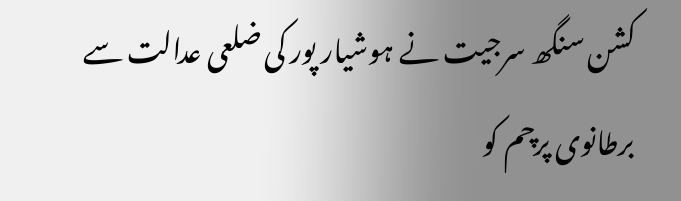کشن سنگھ سرجیت نے ہوشیار پور کی ضلعی عدالت سے برطانوی پرچم کو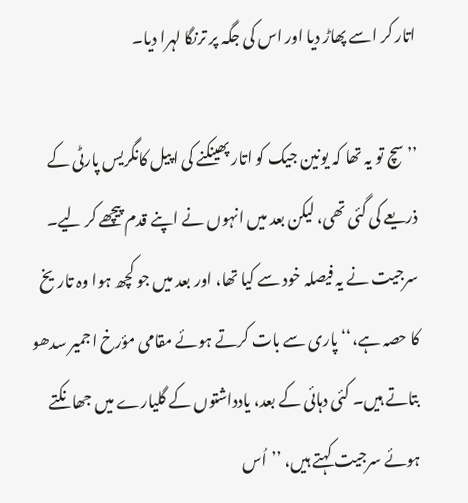اتار کر اسے پھاڑ دیا اور اس کی جگہ پر ترنگا لہرا دیا۔

’’سچ تو یہ تھا کہ یونین جیک کو اتار پھینکنے کی اپیل کانگریس پارٹی کے ذریعے کی گئی تھی، لیکن بعد میں انہوں نے اپنے قدم پیچھے کر لیے۔ سرجیت نے یہ فیصلہ خود سے کیا تھا، اور بعد میں جو کچھ ہوا وہ تاریخ کا حصہ ہے،‘‘ پاری سے بات کرتے ہوئے مقامی مؤرخ اجمیر سدھو بتاتے ہیں۔ کئی دہائی کے بعد، یادداشتوں کے گلیارے میں جھانکتے ہوئے سرجیت کہتے ہیں، ’’اُس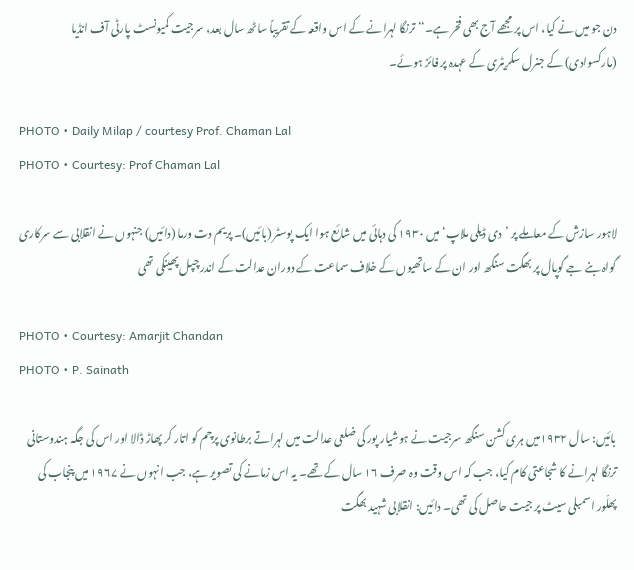دن جو میں نے کیا، اس پر مجھے آج بھی فخر ہے۔‘‘ ترنگا لہرانے کے اس واقعہ کے تقریباً ساٹھ سال بعد، سرجیت کمیونسٹ پارٹی آف انڈیا (مارکسوادی) کے جنرل سکریٹری کے عہدہ پر فائز ہوئے۔

PHOTO • Daily Milap / courtesy Prof. Chaman Lal
PHOTO • Courtesy: Prof Chaman Lal

لاہور سازش کے معاملے پر ’دی ڈیلی ملاپ‘ میں ۱۹۳۰ کی دہائی میں شائع ہوا ایک پوسٹر (بائیں)۔ پریم دت ورما (دائیں) جنہوں نے انقلابی سے سرکاری گواہ بنے جے گوپال پر بھگت سنگھ اور ان کے ساتھیوں کے خلاف سماعت کے دوران عدالت کے اندر چپل پھینکی تھی

PHOTO • Courtesy: Amarjit Chandan
PHOTO • P. Sainath

بائیں: سال ۱۹۳۲میں ہری کشن سنگھ سرجیت نے ہوشیار پور کی ضلعی عدالت میں لہراتے برطانوی پرچم کو اتار کر پھاڑ ڈالا اور اس کی جگہ ہندوستانی ترنگا لہرانے کا شجاعتی کام کیا، جب کہ اس وقت وہ صرف ۱۶ سال کے تھے۔ یہ اس زمانے کی تصویر ہے، جب انہوں نے ۱۹۶۷ میں پنجاب کی پھلّور اسمبلی سیٹ پر جیت حاصل کی تھی۔ دائیں: انقلابی شہید بھگت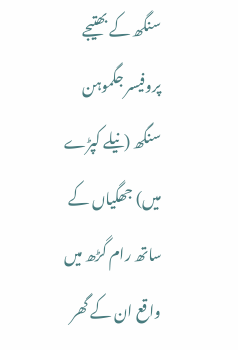سنگھ کے بھتیجے پروفیسر جگموہن سنگھ (نیلے کپڑے میں) جھگیاں کے ساتھ رام گڑھ میں واقع ان کے گھر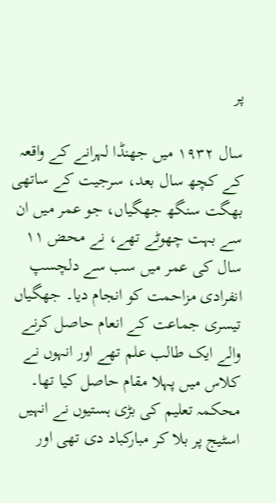پر

سال ۱۹۳۲ میں جھنڈا لہرانے کے واقعہ کے کچھ سال بعد، سرجیت کے ساتھی بھگت سنگھ جھگیاں، جو عمر میں ان سے بہت چھوٹے تھے، نے محض ۱۱ سال کی عمر میں سب سے دلچسپ انفرادی مزاحمت کو انجام دیا۔ جھگیاں تیسری جماعت کے انعام حاصل کرنے والے ایک طالب علم تھے اور انہوں نے کلاس میں پہلا مقام حاصل کیا تھا۔ محکمہ تعلیم کی بڑی ہستیوں نے انہیں اسٹیج پر بلا کر مبارکباد دی تھی اور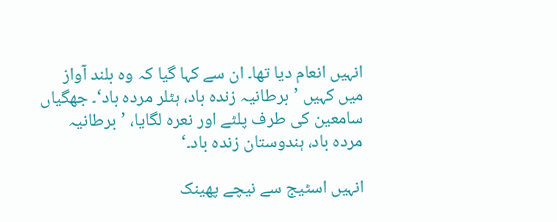انہیں انعام دیا تھا۔ ان سے کہا گیا کہ وہ بلند آواز میں کہیں ’برطانیہ زندہ باد، ہٹلر مردہ باد‘۔ جھگیاں سامعین کی طرف پلٹے اور نعرہ لگایا، ’برطانیہ مردہ باد، ہندوستان زندہ باد۔‘

انہیں اسٹیج سے نیچے پھینک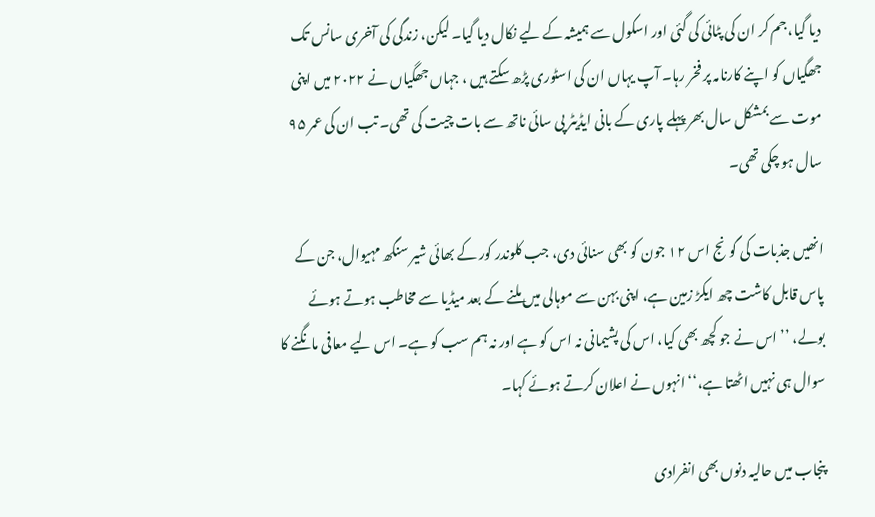دیا گیا، جم کر ان کی پٹائی کی گئی اور اسکول سے ہمیشہ کے لیے نکال دیا گیا۔ لیکن، زندگی کی آخری سانس تک جھگیاں کو اپنے کارنامہ پر فخر رہا۔ آپ یہاں ان کی اسٹوری پڑھ سکتے ہیں ، جہاں جھگیاں نے ۲۰۲۲ میں اپنی موت سے بمشکل سال بھر پہلے پاری کے بانی ایڈیٹر پی سائی ناتھ سے بات چیت کی تھی۔ تب ان کی عمر ۹۵ سال ہو چکی تھی۔

انھیں جذبات کی گونج اس ۱۲ جون کو بھی سنائی دی، جب کلوندر کور کے بھائی شیر سنگھ مہیوال، جن کے پاس قابل کاشت چھ ایکڑ زمین ہے، اپنی بہن سے موہالی میں ملنے کے بعد میڈیا سے مخاطب ہوتے ہوئے بولے، ’’اس نے جو کچھ بھی کیا، اس کی پشیمانی نہ اس کو ہے اور نہ ہم سب کو ہے۔ اس لیے معافی مانگنے کا سوال ہی نہیں اٹھتا ہے،‘‘ انہوں نے اعلان کرتے ہوئے کہا۔

پنجاب میں حالیہ دنوں بھی انفرادی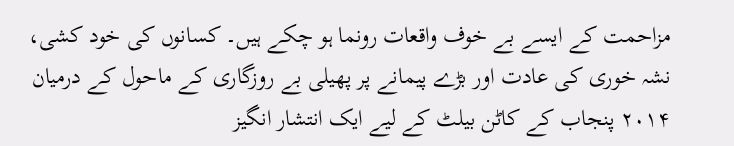مزاحمت کے ایسے بے خوف واقعات رونما ہو چکے ہیں۔ کسانوں کی خود کشی، نشہ خوری کی عادت اور بڑے پیمانے پر پھیلی بے روزگاری کے ماحول کے درمیان ۲۰۱۴ پنجاب کے کاٹن بیلٹ کے لیے ایک انتشار انگیز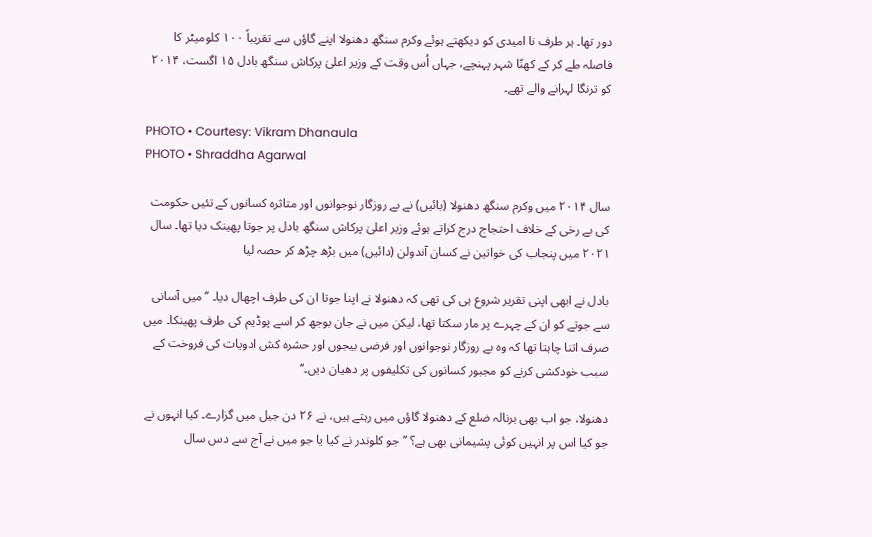دور تھا۔ ہر طرف نا امیدی کو دیکھتے ہوئے وکرم سنگھ دھنولا اپنے گاؤں سے تقریباً ۱۰۰ کلومیٹر کا فاصلہ طے کر کے کھنّا شہر پہنچے، جہاں اُس وقت کے وزیر اعلیٰ پرکاش سنگھ بادل ۱۵ اگست، ۲۰۱۴ کو ترنگا لہرانے والے تھے۔

PHOTO • Courtesy: Vikram Dhanaula
PHOTO • Shraddha Agarwal

سال ۲۰۱۴ میں وکرم سنگھ دھنولا (بائیں) نے بے روزگار نوجوانوں اور متاثرہ کسانوں کے تئیں حکومت کی بے رخی کے خلاف احتجاج درج کراتے ہوئے وزیر اعلیٰ پرکاش سنگھ بادل پر جوتا پھینک دیا تھا۔ سال ۲۰۲۱ میں پنجاب کی خواتین نے کسان آندولن (دائیں) میں بڑھ چڑھ کر حصہ لیا

بادل نے ابھی اپنی تقریر شروع ہی کی تھی کہ دھنولا نے اپنا جوتا ان کی طرف اچھال دیا۔ ’’میں آسانی سے جوتے کو ان کے چہرے پر مار سکتا تھا، لیکن میں نے جان بوجھ کر اسے پوڈیم کی طرف پھینکا۔ میں صرف اتنا چاہتا تھا کہ وہ بے روزگار نوجوانوں اور فرضی بیجوں اور حشرہ کش ادویات کی فروخت کے سبب خودکشی کرنے کو مجبور کسانوں کی تکلیفوں پر دھیان دیں۔‘‘

دھنولا، جو اب بھی برنالہ ضلع کے دھنولا گاؤں میں رہتے ہیں، نے ۲۶ دن جیل میں گزارے۔ کیا انہوں نے جو کیا اس پر انہیں کوئی پشیمانی بھی ہے؟ ’’جو کلوندر نے کیا یا جو میں نے آج سے دس سال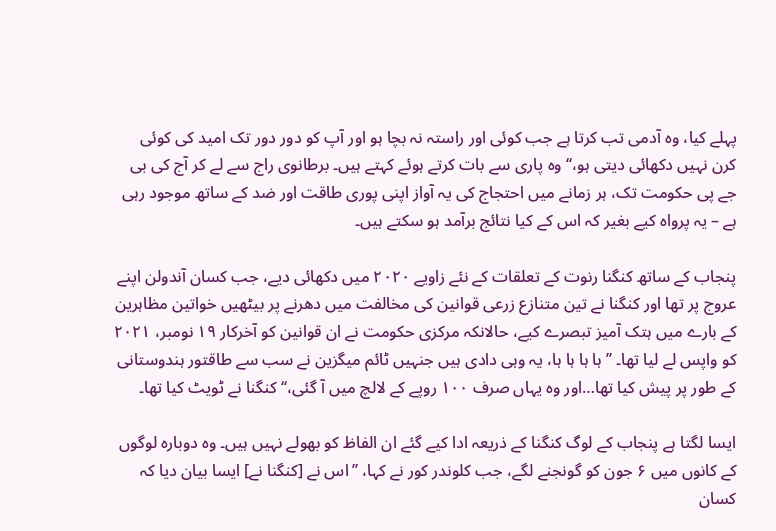پہلے کیا، وہ آدمی تب کرتا ہے جب کوئی اور راستہ نہ بچا ہو اور آپ کو دور دور تک امید کی کوئی کرن نہیں دکھائی دیتی ہو،‘‘ وہ پاری سے بات کرتے ہوئے کہتے ہیں۔ برطانوی راج سے لے کر آج کی بی جے پی حکومت تک، ہر زمانے میں احتجاج کی یہ آواز اپنی پوری طاقت اور ضد کے ساتھ موجود رہی ہے – یہ پرواہ کیے بغیر کہ اس کے کیا نتائج برآمد ہو سکتے ہیں۔

پنجاب کے ساتھ کنگنا رنوت کے تعلقات کے نئے زاویے ۲۰۲۰ میں دکھائی دیے، جب کسان آندولن اپنے عروج پر تھا اور کنگنا نے تین متنازع زرعی قوانین کی مخالفت میں دھرنے پر بیٹھیں خواتین مظاہرین کے بارے میں ہتک آمیز تبصرے کیے، حالانکہ مرکزی حکومت نے ان قوانین کو آخرکار ۱۹ نومبر، ۲۰۲۱ کو واپس لے لیا تھا۔ ’’ہا ہا ہا ہا، یہ وہی دادی ہیں جنہیں ٹائم میگزین نے سب سے طاقتور ہندوستانی کے طور پر پیش کیا تھا…اور وہ یہاں صرف ۱۰۰ روپے کے لالچ میں آ گئی،‘‘ کنگنا نے ٹویٹ کیا تھا۔

ایسا لگتا ہے پنجاب کے لوگ کنگنا کے ذریعہ ادا کیے گئے ان الفاظ کو بھولے نہیں ہیں۔ وہ دوبارہ لوگوں کے کانوں میں ۶ جون کو گونجنے لگے، جب کلوندر کور نے کہا، ’’اس نے [کنگنا نے] ایسا بیان دیا کہ کسان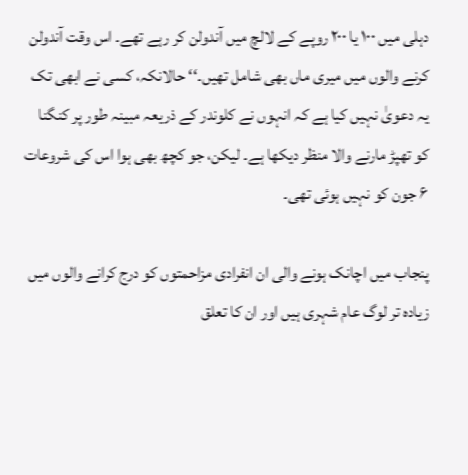دہلی میں ۱۰۰ یا ۲۰۰ روپے کے لالچ میں آندولن کر رہے تھے۔ اس وقت آندولن کرنے والوں میں میری ماں بھی شامل تھیں۔‘‘ حالانکہ، کسی نے ابھی تک یہ دعویٰ نہیں کیا ہے کہ انہوں نے کلوندر کے ذریعہ مبینہ طور پر کنگنا کو تھپڑ مارنے والا منظر دیکھا ہے۔ لیکن، جو کچھ بھی ہوا اس کی شروعات ۶ جون کو نہیں ہوئی تھی۔

پنجاب میں اچانک ہونے والی ان انفرادی مزاحمتوں کو درج کرانے والوں میں زیادہ تر لوگ عام شہری ہیں اور ان کا تعلق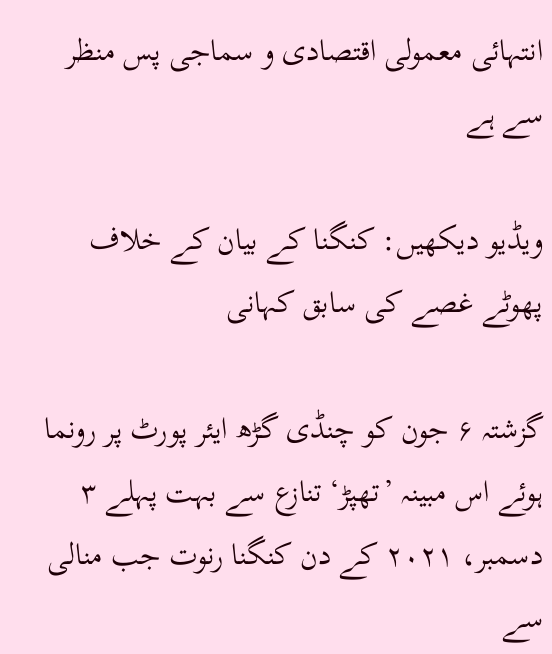انتہائی معمولی اقتصادی و سماجی پس منظر سے ہے

ویڈیو دیکھیں: کنگنا کے بیان کے خلاف پھوٹے غصے کی سابق کہانی

گزشتہ ۶ جون کو چنڈی گڑھ ایئر پورٹ پر رونما ہوئے اس مبینہ ’تھپڑ‘ تنازع سے بہت پہلے ۳ دسمبر، ۲۰۲۱ کے دن کنگنا رنوت جب منالی سے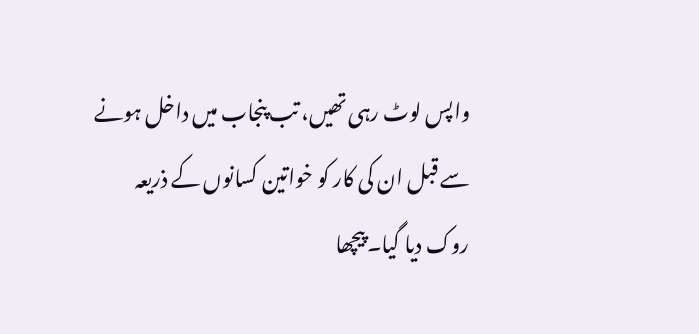واپس لوٹ رہی تھیں، تب پنجاب میں داخل ہونے سے قبل ان کی کار کو خواتین کسانوں کے ذریعہ روک دیا گیا۔ پیچھا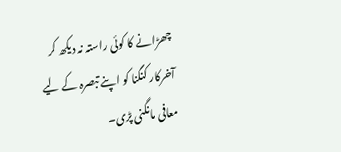چھڑانے کا کوئی راستہ نہ دیکھ کر آخرکار کنگنا کو اپنے تبصرہ کے لیے معافی مانگنی پڑی۔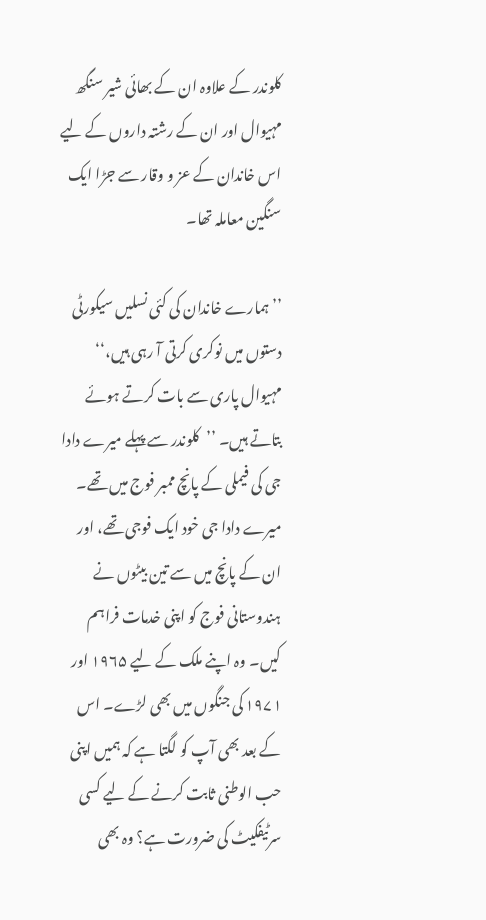کلوندر کے علاوہ ان کے بھائی شیر سنگھ مہیوال اور ان کے رشتہ داروں کے لیے اس خاندان کے عز و وقار سے جڑا ایک سنگین معاملہ تھا۔

’’ہمارے خاندان کی کئی نسلیں سیکورٹی دستوں میں نوکری کرتی آ رہی ہیں،‘‘ مہیوال پاری سے بات کرتے ہوئے بتاتے ہیں۔ ’’کلوندر سے پہلے میرے دادا جی کی فیملی کے پانچ ممبر فوج میں تھے۔ میرے دادا جی خود ایک فوجی تھے، اور ان کے پانچ میں سے تین بیٹوں نے ہندوستانی فوج کو اپنی خدمات فراہم کیں۔ وہ اپنے ملک کے لیے ۱۹۶۵ اور ۱۹۷۱ کی جنگوں میں بھی لڑے۔ اس کے بعد بھی آپ کو لگتا ہے کہ ہمیں اپنی حب الوطنی ثابت کرنے کے لیے کسی سرٹیفکیٹ کی ضرورت ہے؟ وہ بھی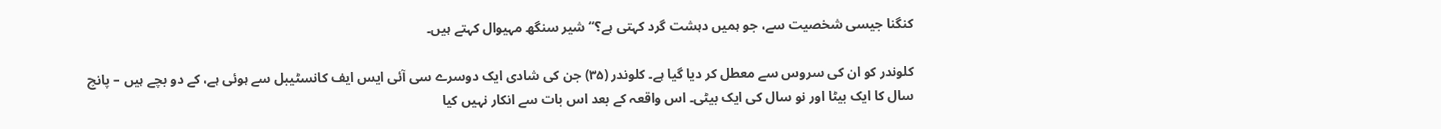کنگنا جیسی شخصیت سے، جو ہمیں دہشت گرد کہتی ہے؟‘‘ شیر سنگھ مہیوال کہتے ہیں۔

کلوندر کو ان کی سروس سے معطل کر دیا گیا ہے۔ کلوندر (۳۵) جن کی شادی ایک دوسرے سی آئی ایس ایف کانسٹیبل سے ہوئی ہے، کے دو بچے ہیں – پانچ سال کا ایک بیٹا اور نو سال کی ایک بیٹی۔ اس واقعہ کے بعد اس بات سے انکار نہیں کیا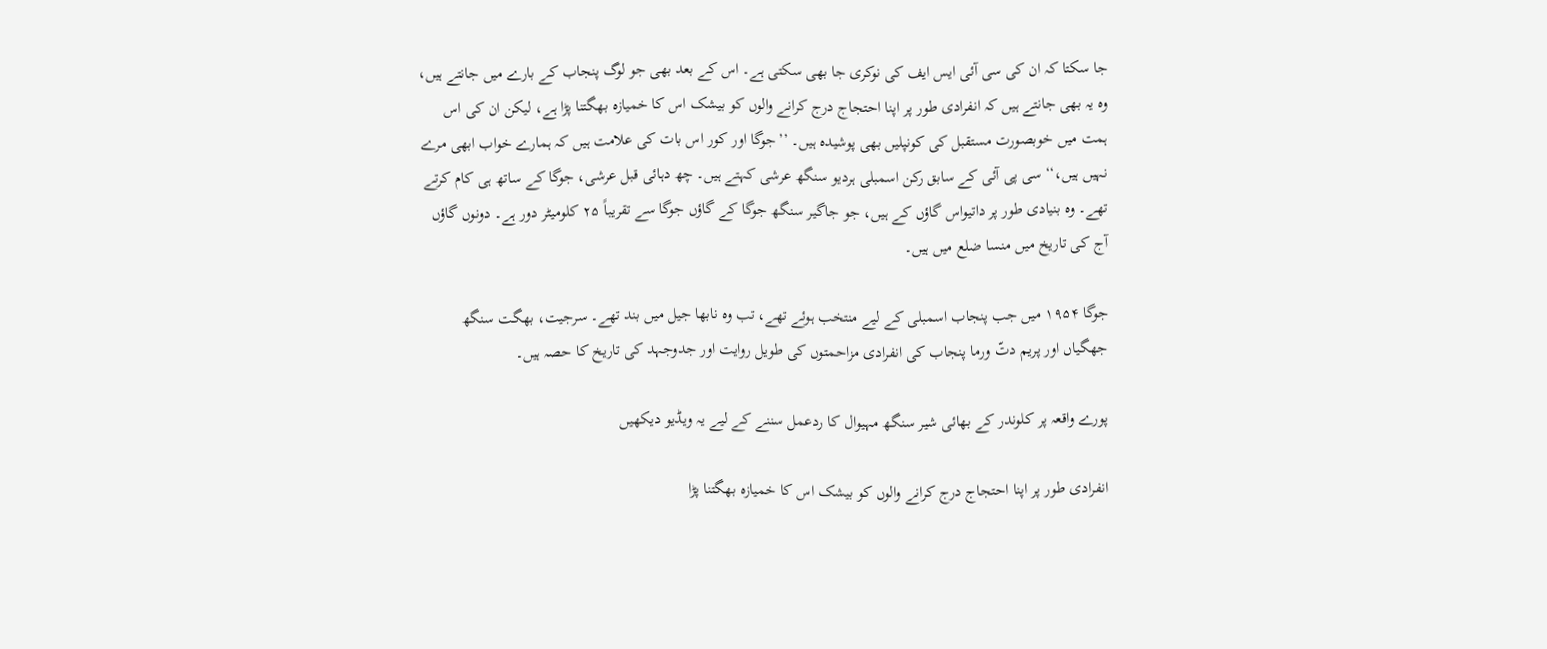جا سکتا کہ ان کی سی آئی ایس ایف کی نوکری جا بھی سکتی ہے۔ اس کے بعد بھی جو لوگ پنجاب کے بارے میں جانتے ہیں، وہ یہ بھی جانتے ہیں کہ انفرادی طور پر اپنا احتجاج درج کرانے والوں کو بیشک اس کا خمیازہ بھگتنا پڑا ہے، لیکن ان کی اس ہمت میں خوبصورت مستقبل کی کونپلیں بھی پوشیدہ ہیں۔ ’’جوگا اور کور اس بات کی علامت ہیں کہ ہمارے خواب ابھی مرے نہیں ہیں،‘‘ سی پی آئی کے سابق رکن اسمبلی ہردیو سنگھ عرشی کہتے ہیں۔ چھ دہائی قبل عرشی، جوگا کے ساتھ ہی کام کرتے تھے۔ وہ بنیادی طور پر داتیواس گاؤں کے ہیں، جو جاگیر سنگھ جوگا کے گاؤں جوگا سے تقریباً ۲۵ کلومیٹر دور ہے۔ دونوں گاؤں آج کی تاریخ میں منسا ضلع میں ہیں۔

جوگا ۱۹۵۴ میں جب پنجاب اسمبلی کے لیے منتخب ہوئے تھے، تب وہ نابھا جیل میں بند تھے۔ سرجیت، بھگت سنگھ جھگیاں اور پریم دتّ ورما پنجاب کی انفرادی مزاحمتوں کی طویل روایت اور جدوجہد کی تاریخ کا حصہ ہیں۔

پورے واقعہ پر کلوندر کے بھائی شیر سنگھ مہیوال کا ردعمل سننے کے لیے یہ ویڈیو دیکھیں

انفرادی طور پر اپنا احتجاج درج کرانے والوں کو بیشک اس کا خمیازہ بھگتنا پڑا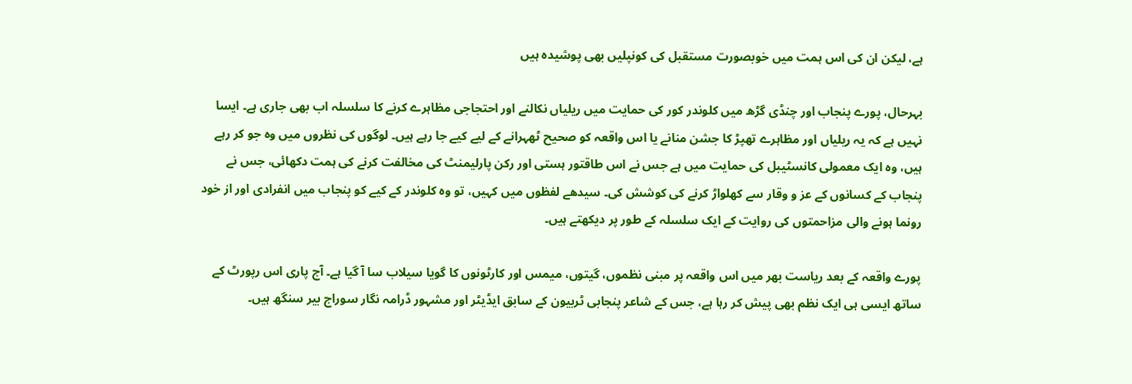ہے، لیکن ان کی اس ہمت میں خوبصورت مستقبل کی کونپلیں بھی پوشیدہ ہیں

بہرحال، پورے پنجاب اور چنڈی گڑھ میں کلوندر کور کی حمایت میں ریلیاں نکالنے اور احتجاجی مظاہرے کرنے کا سلسلہ اب بھی جاری ہے۔ ایسا نہیں ہے کہ یہ ریلیاں اور مظاہرے تھپڑ کا جشن منانے یا اس واقعہ کو صحیح ٹھہرانے کے لیے کیے جا رہے ہیں۔ لوگوں کی نظروں میں وہ جو کر رہے ہیں، وہ ایک معمولی کانسٹیبل کی حمایت میں ہے جس نے اس طاقتور ہستی اور رکن پارلیمنٹ کی مخالفت کرنے کی ہمت دکھائی، جس نے پنجاب کے کسانوں کے عز و وقار سے کھلواڑ کرنے کی کوشش کی۔ سیدھے لفظوں میں کہیں، تو وہ کلوندر کے کیے کو پنجاب میں انفرادی اور از خود رونما ہونے والی مزاحمتوں کی روایت کے ایک سلسلہ کے طور پر دیکھتے ہیں۔

پورے واقعہ کے بعد ریاست بھر میں اس واقعہ پر مبنی نظموں، گیتوں، میمس اور کارٹونوں کا گویا سیلاب سا آ گیا ہے۔ آج پاری اس رپورٹ کے ساتھ ایسی ہی ایک نظم بھی پیش کر رہا ہے، جس کے شاعر پنجابی ٹربیون کے سابق ایڈیٹر اور مشہور ڈرامہ نگار سوراج بیر سنگھ ہیں۔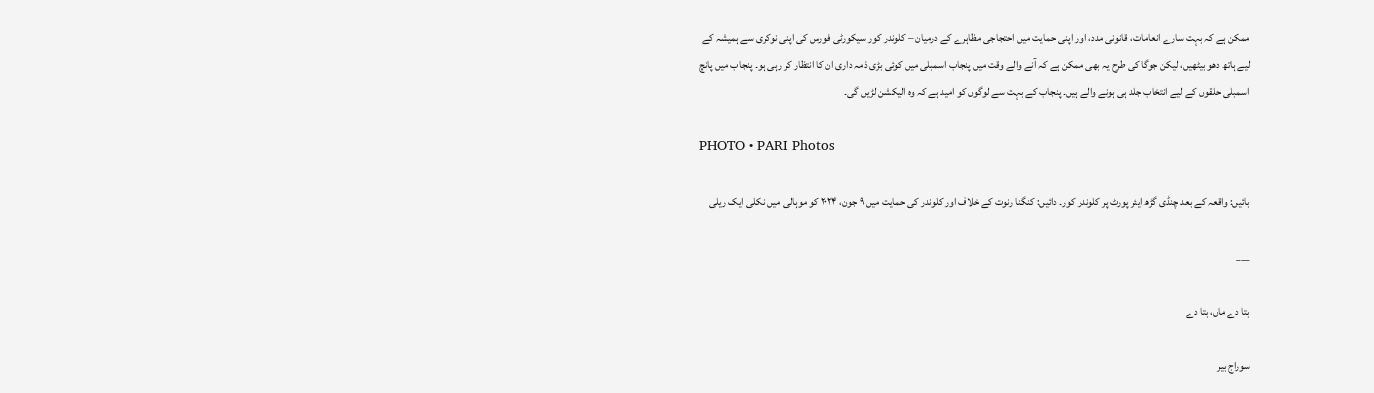ممکن ہے کہ بہت سارے انعامات، قانونی مدد، اور اپنی حمایت میں احتجاجی مظاہرے کے درمیان – کلوندر کور سیکورٹی فورس کی اپنی نوکری سے ہمیشہ کے لیے ہاتھ دھو بیٹھیں، لیکن جوگا کی طرح یہ بھی ممکن ہے کہ آنے والے وقت میں پنجاب اسمبلی میں کوئی بڑی ذمہ داری ان کا انتظار کر رہی ہو۔ پنجاب میں پانچ اسمبلی حلقوں کے لیے انتخاب جلد ہی ہونے والے ہیں۔ پنجاب کے بہت سے لوگوں کو امید ہے کہ وہ الیکشن لڑیں گی۔

PHOTO • PARI Photos

بائیں: واقعہ کے بعد چنڈی گڑھ ایئر پورٹ پر کلوندر کور۔ دائیں: کنگنا رنوت کے خلاف اور کلوندر کی حمایت میں ۹ جون، ۲۰۲۴ کو موہالی میں نکلی ایک ریلی

___

بتا دے ماں، بتا دے

سوراج بیر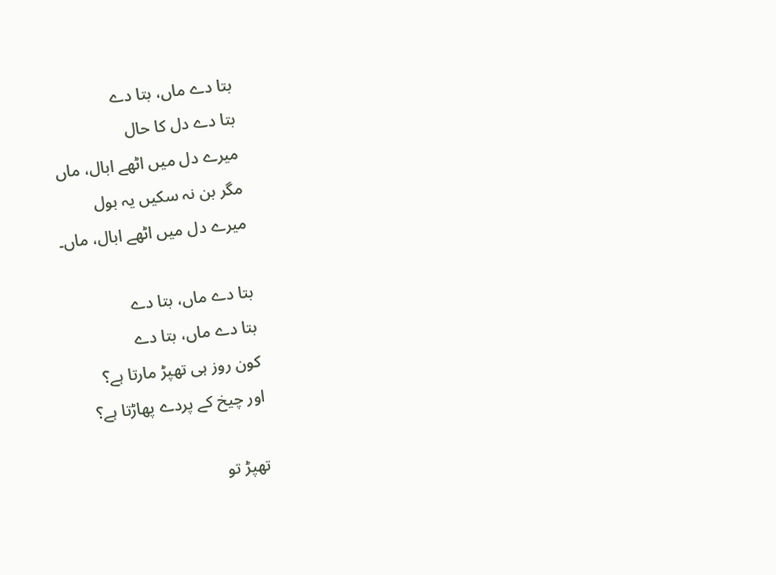بتا دے ماں، بتا دے
بتا دے دل کا حال
میرے دل میں اٹھے ابال، ماں
مگر بن نہ سکیں یہ بول
میرے دل میں اٹھے ابال، ماں۔

بتا دے ماں، بتا دے
بتا دے ماں، بتا دے
کون روز ہی تھپڑ مارتا ہے؟
اور چیخ کے پردے پھاڑتا ہے؟

تھپڑ تو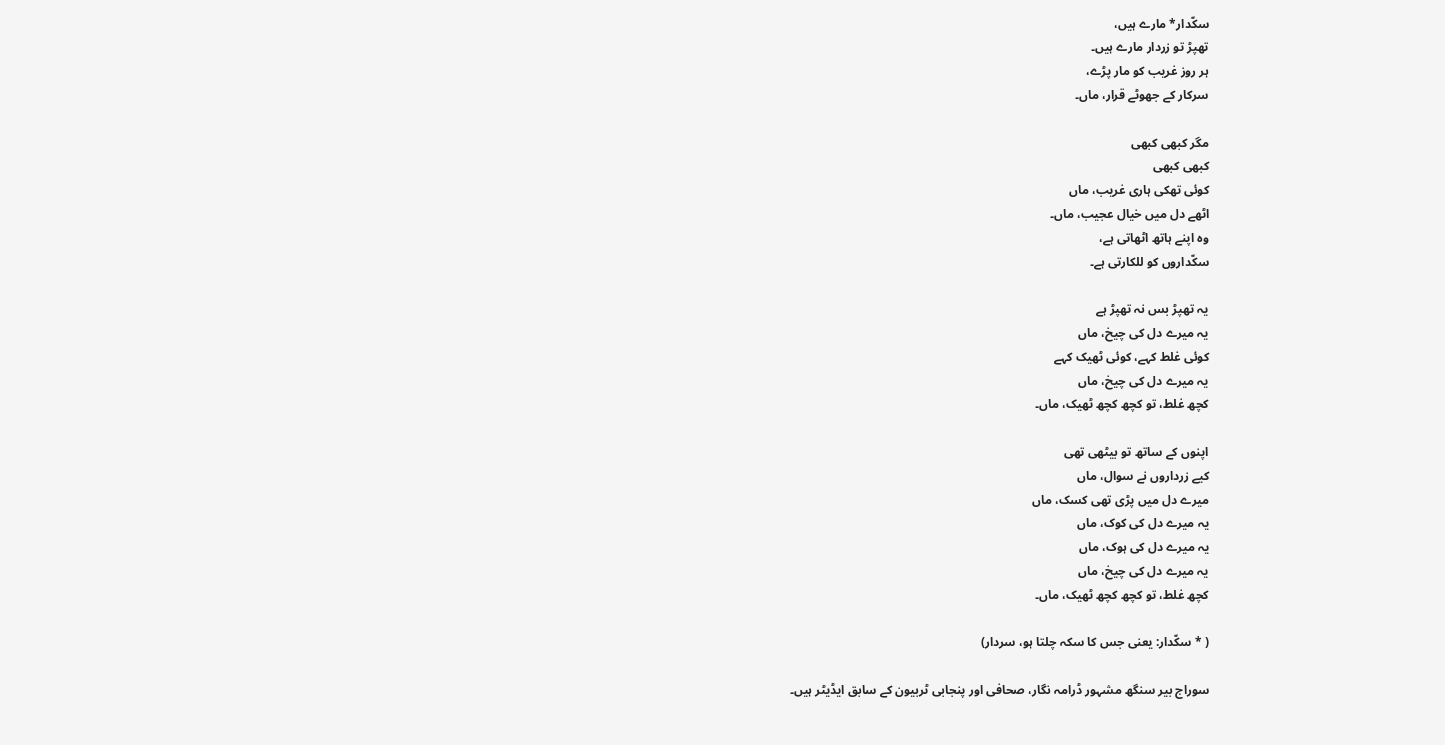سکّدار* مارے ہیں،
تھپڑ تو زردار مارے ہیں۔
ہر روز غریب کو مار پڑے،
سرکار کے جھوٹے قرار، ماں۔

مگر کبھی کبھی
کبھی کبھی
کوئی تھکی ہاری غریب، ماں
اٹھے دل میں خیال عجیب، ماں۔
وہ اپنے ہاتھ اٹھاتی ہے،
سکّداروں کو للکارتی ہے۔

یہ تھپڑ بس نہ تھپڑ ہے
یہ میرے دل کی چیخ، ماں
کوئی غلط کہے، کوئی ٹھیک کہے
یہ میرے دل کی چیخ، ماں
کچھ غلط، تو کچھ کچھ ٹھیک، ماں۔

اپنوں کے ساتھ تو بیٹھی تھی
کیے زرداروں نے سوال، ماں
میرے دل میں پڑی تھی کسک، ماں
یہ میرے دل کی کوک، ماں
یہ میرے دل کی ہوک، ماں
یہ میرے دل کی چیخ، ماں
کچھ غلط، تو کچھ کچھ ٹھیک، ماں۔

( * سکّدار: یعنی جس کا سکہ چلتا ہو، سردار)

سوراج بیر سنگھ مشہور ڈرامہ نگار، صحافی اور پنجابی ٹربیون کے سابق ایڈیٹر ہیں۔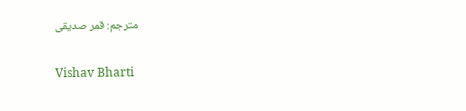مترجم: قمر صدیقی

Vishav Bharti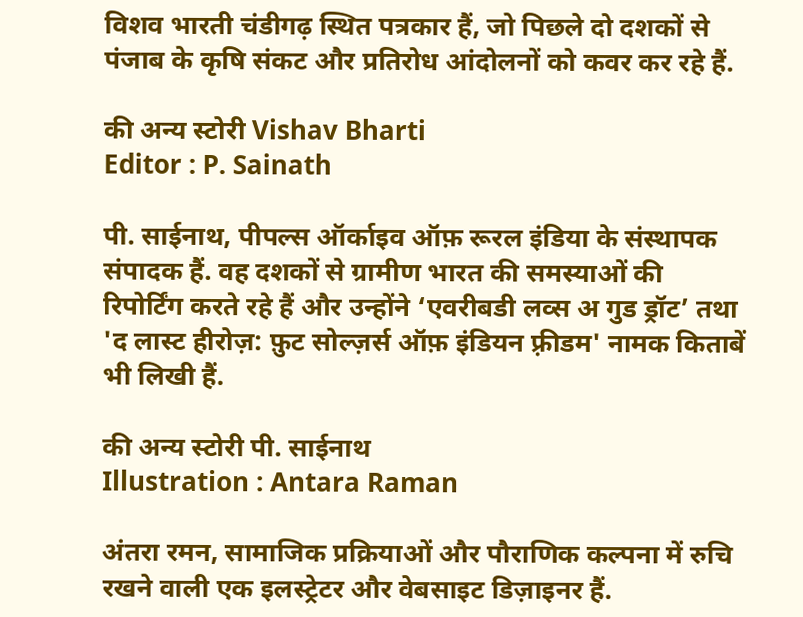विशव भारती चंडीगढ़ स्थित पत्रकार हैं, जो पिछले दो दशकों से पंजाब के कृषि संकट और प्रतिरोध आंदोलनों को कवर कर रहे हैं.

की अन्य स्टोरी Vishav Bharti
Editor : P. Sainath

पी. साईनाथ, पीपल्स ऑर्काइव ऑफ़ रूरल इंडिया के संस्थापक संपादक हैं. वह दशकों से ग्रामीण भारत की समस्याओं की रिपोर्टिंग करते रहे हैं और उन्होंने ‘एवरीबडी लव्स अ गुड ड्रॉट’ तथा 'द लास्ट हीरोज़: फ़ुट सोल्ज़र्स ऑफ़ इंडियन फ़्रीडम' नामक किताबें भी लिखी हैं.

की अन्य स्टोरी पी. साईनाथ
Illustration : Antara Raman

अंतरा रमन, सामाजिक प्रक्रियाओं और पौराणिक कल्पना में रुचि रखने वाली एक इलस्ट्रेटर और वेबसाइट डिज़ाइनर हैं.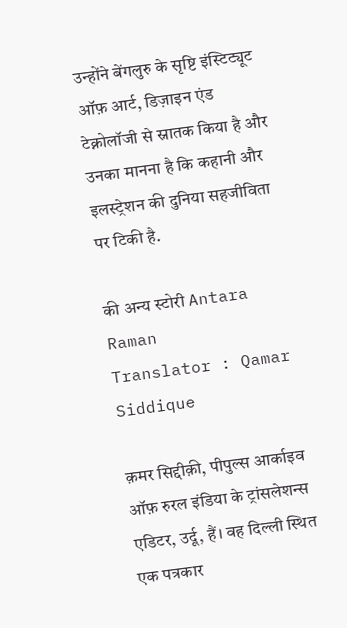उन्होंने बेंगलुरु के सृष्टि इंस्टिट्यूट ऑफ़ आर्ट, डिज़ाइन एंड टेक्नोलॉजी से स्नातक किया है और उनका मानना है कि कहानी और इलस्ट्रेशन की दुनिया सहजीविता पर टिकी है.

की अन्य स्टोरी Antara Raman
Translator : Qamar Siddique

क़मर सिद्दीक़ी, पीपुल्स आर्काइव ऑफ़ रुरल इंडिया के ट्रांसलेशन्स एडिटर, उर्दू, हैं। वह दिल्ली स्थित एक पत्रकार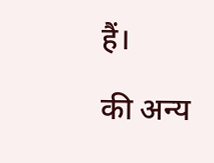हैं।

की अन्य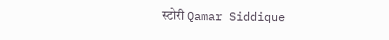स्टोरी Qamar Siddique